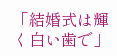「結婚式は輝く白い歯で」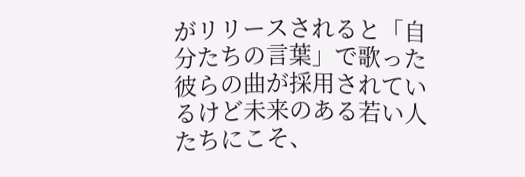がリリースされると「自分たちの言葉」で歌った彼らの曲が採用されているけど未来のある若い人たちにこそ、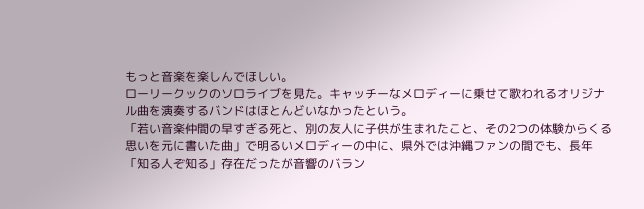もっと音楽を楽しんでほしい。
ローリークックのソロライブを見た。キャッチーなメロディーに乗せて歌われるオリジナル曲を演奏するバンドはほとんどいなかったという。
「若い音楽仲間の早すぎる死と、別の友人に子供が生まれたこと、その2つの体験からくる思いを元に書いた曲」で明るいメロディーの中に、県外では沖縄ファンの間でも、長年「知る人ぞ知る」存在だったが音響のバラン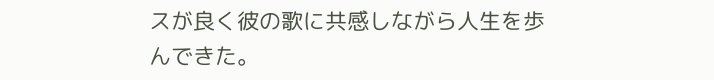スが良く彼の歌に共感しながら人生を歩んできた。